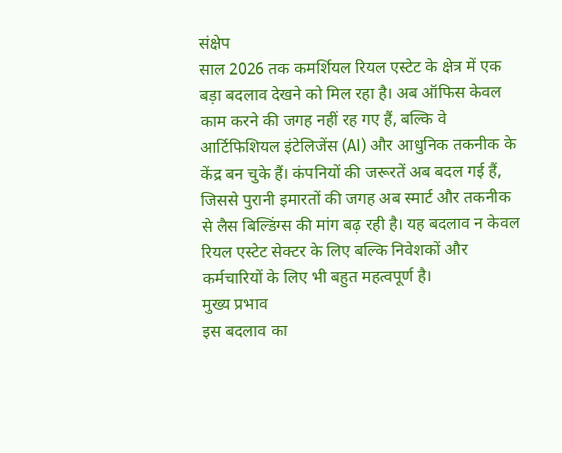संक्षेप
साल 2026 तक कमर्शियल रियल एस्टेट के क्षेत्र में एक बड़ा बदलाव देखने को मिल रहा है। अब ऑफिस केवल काम करने की जगह नहीं रह गए हैं, बल्कि वे आर्टिफिशियल इंटेलिजेंस (AI) और आधुनिक तकनीक के केंद्र बन चुके हैं। कंपनियों की जरूरतें अब बदल गई हैं, जिससे पुरानी इमारतों की जगह अब स्मार्ट और तकनीक से लैस बिल्डिंग्स की मांग बढ़ रही है। यह बदलाव न केवल रियल एस्टेट सेक्टर के लिए बल्कि निवेशकों और कर्मचारियों के लिए भी बहुत महत्वपूर्ण है।
मुख्य प्रभाव
इस बदलाव का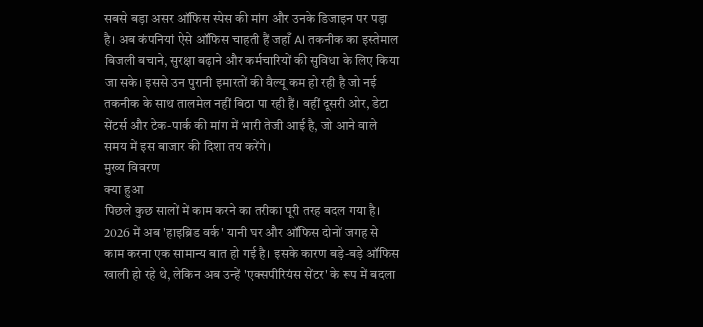सबसे बड़ा असर ऑफिस स्पेस की मांग और उनके डिजाइन पर पड़ा है। अब कंपनियां ऐसे ऑफिस चाहती हैं जहाँ AI तकनीक का इस्तेमाल बिजली बचाने, सुरक्षा बढ़ाने और कर्मचारियों की सुविधा के लिए किया जा सके। इससे उन पुरानी इमारतों की वैल्यू कम हो रही है जो नई तकनीक के साथ तालमेल नहीं बिठा पा रही हैं। वहीं दूसरी ओर, डेटा सेंटर्स और टेक-पार्क की मांग में भारी तेजी आई है, जो आने वाले समय में इस बाजार की दिशा तय करेंगे।
मुख्य विवरण
क्या हुआ
पिछले कुछ सालों में काम करने का तरीका पूरी तरह बदल गया है। 2026 में अब 'हाइब्रिड वर्क' यानी घर और ऑफिस दोनों जगह से काम करना एक सामान्य बात हो गई है। इसके कारण बड़े-बड़े ऑफिस खाली हो रहे थे, लेकिन अब उन्हें 'एक्सपीरियंस सेंटर' के रूप में बदला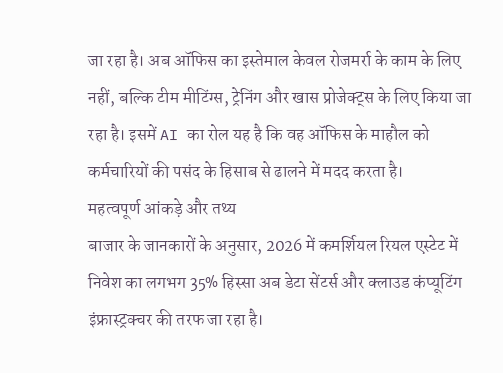जा रहा है। अब ऑफिस का इस्तेमाल केवल रोजमर्रा के काम के लिए नहीं, बल्कि टीम मीटिंग्स, ट्रेनिंग और खास प्रोजेक्ट्स के लिए किया जा रहा है। इसमें AI का रोल यह है कि वह ऑफिस के माहौल को कर्मचारियों की पसंद के हिसाब से ढालने में मदद करता है।
महत्वपूर्ण आंकड़े और तथ्य
बाजार के जानकारों के अनुसार, 2026 में कमर्शियल रियल एस्टेट में निवेश का लगभग 35% हिस्सा अब डेटा सेंटर्स और क्लाउड कंप्यूटिंग इंफ्रास्ट्रक्चर की तरफ जा रहा है।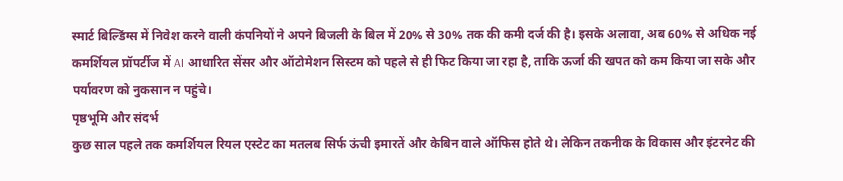स्मार्ट बिल्डिंग्स में निवेश करने वाली कंपनियों ने अपने बिजली के बिल में 20% से 30% तक की कमी दर्ज की है। इसके अलावा, अब 60% से अधिक नई कमर्शियल प्रॉपर्टीज में AI आधारित सेंसर और ऑटोमेशन सिस्टम को पहले से ही फिट किया जा रहा है, ताकि ऊर्जा की खपत को कम किया जा सके और पर्यावरण को नुकसान न पहुंचे।
पृष्ठभूमि और संदर्भ
कुछ साल पहले तक कमर्शियल रियल एस्टेट का मतलब सिर्फ ऊंची इमारतें और केबिन वाले ऑफिस होते थे। लेकिन तकनीक के विकास और इंटरनेट की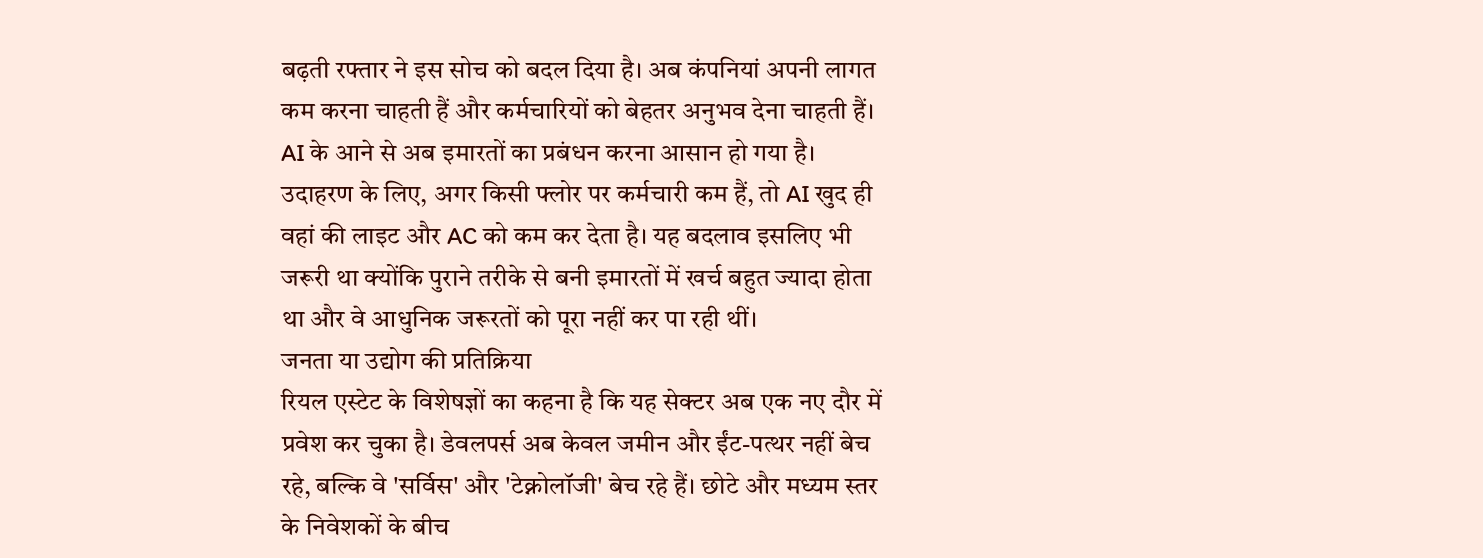बढ़ती रफ्तार ने इस सोच को बदल दिया है। अब कंपनियां अपनी लागत कम करना चाहती हैं और कर्मचारियों को बेहतर अनुभव देना चाहती हैं। AI के आने से अब इमारतों का प्रबंधन करना आसान हो गया है। उदाहरण के लिए, अगर किसी फ्लोर पर कर्मचारी कम हैं, तो AI खुद ही वहां की लाइट और AC को कम कर देता है। यह बदलाव इसलिए भी जरूरी था क्योंकि पुराने तरीके से बनी इमारतों में खर्च बहुत ज्यादा होता था और वे आधुनिक जरूरतों को पूरा नहीं कर पा रही थीं।
जनता या उद्योग की प्रतिक्रिया
रियल एस्टेट के विशेषज्ञों का कहना है कि यह सेक्टर अब एक नए दौर में प्रवेश कर चुका है। डेवलपर्स अब केवल जमीन और ईंट-पत्थर नहीं बेच रहे, बल्कि वे 'सर्विस' और 'टेक्नोलॉजी' बेच रहे हैं। छोटे और मध्यम स्तर के निवेशकों के बीच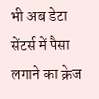भी अब डेटा सेंटर्स में पैसा लगाने का क्रेज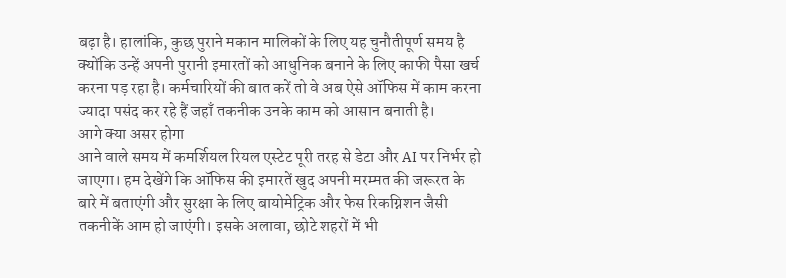बढ़ा है। हालांकि, कुछ पुराने मकान मालिकों के लिए यह चुनौतीपूर्ण समय है क्योंकि उन्हें अपनी पुरानी इमारतों को आधुनिक बनाने के लिए काफी पैसा खर्च करना पड़ रहा है। कर्मचारियों की बात करें तो वे अब ऐसे ऑफिस में काम करना ज्यादा पसंद कर रहे हैं जहाँ तकनीक उनके काम को आसान बनाती है।
आगे क्या असर होगा
आने वाले समय में कमर्शियल रियल एस्टेट पूरी तरह से डेटा और AI पर निर्भर हो जाएगा। हम देखेंगे कि ऑफिस की इमारतें खुद अपनी मरम्मत की जरूरत के बारे में बताएंगी और सुरक्षा के लिए बायोमेट्रिक और फेस रिकग्निशन जैसी तकनीकें आम हो जाएंगी। इसके अलावा, छोटे शहरों में भी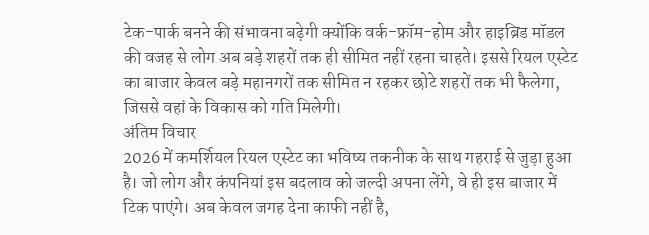टेक-पार्क बनने की संभावना बढ़ेगी क्योंकि वर्क-फ्रॉम-होम और हाइब्रिड मॉडल की वजह से लोग अब बड़े शहरों तक ही सीमित नहीं रहना चाहते। इससे रियल एस्टेट का बाजार केवल बड़े महानगरों तक सीमित न रहकर छोटे शहरों तक भी फैलेगा, जिससे वहां के विकास को गति मिलेगी।
अंतिम विचार
2026 में कमर्शियल रियल एस्टेट का भविष्य तकनीक के साथ गहराई से जुड़ा हुआ है। जो लोग और कंपनियां इस बदलाव को जल्दी अपना लेंगे, वे ही इस बाजार में टिक पाएंगे। अब केवल जगह देना काफी नहीं है,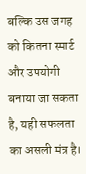बल्कि उस जगह को कितना स्मार्ट और उपयोगी बनाया जा सकता है, यही सफलता का असली मंत्र है।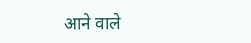आने वाले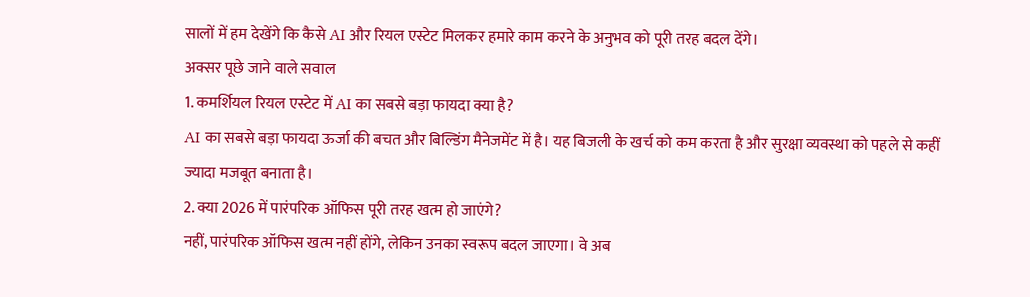सालों में हम देखेंगे कि कैसे AI और रियल एस्टेट मिलकर हमारे काम करने के अनुभव को पूरी तरह बदल देंगे।
अक्सर पूछे जाने वाले सवाल
1. कमर्शियल रियल एस्टेट में AI का सबसे बड़ा फायदा क्या है?
AI का सबसे बड़ा फायदा ऊर्जा की बचत और बिल्डिंग मैनेजमेंट में है। यह बिजली के खर्च को कम करता है और सुरक्षा व्यवस्था को पहले से कहीं ज्यादा मजबूत बनाता है।
2. क्या 2026 में पारंपरिक ऑफिस पूरी तरह खत्म हो जाएंगे?
नहीं, पारंपरिक ऑफिस खत्म नहीं होंगे, लेकिन उनका स्वरूप बदल जाएगा। वे अब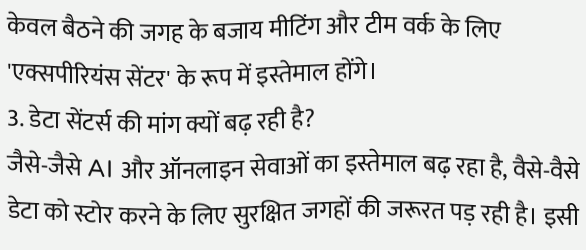केवल बैठने की जगह के बजाय मीटिंग और टीम वर्क के लिए 'एक्सपीरियंस सेंटर' के रूप में इस्तेमाल होंगे।
3. डेटा सेंटर्स की मांग क्यों बढ़ रही है?
जैसे-जैसे AI और ऑनलाइन सेवाओं का इस्तेमाल बढ़ रहा है, वैसे-वैसे डेटा को स्टोर करने के लिए सुरक्षित जगहों की जरूरत पड़ रही है। इसी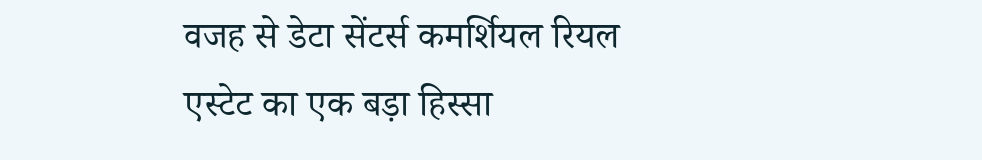वजह से डेटा सेंटर्स कमर्शियल रियल एस्टेट का एक बड़ा हिस्सा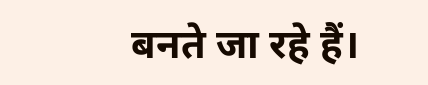बनते जा रहे हैं।